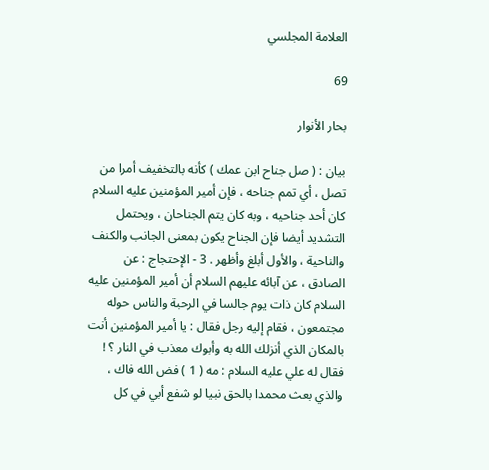العلامة المجلسي

69

بحار الأنوار

بيان : ( صل جناح ابن عمك ) كأنه بالتخفيف أمرا من تصل ، أي تمم جناحه ، فإن أمير المؤمنين عليه السلام كان أحد جناحيه ، وبه كان يتم الجناحان ، ويحتمل التشديد أيضا فإن الجناح يكون بمعنى الجانب والكنف والناحية ، والأول أبلغ وأظهر . 3 - الإحتجاج : عن الصادق ، عن آبائه عليهم السلام أن أمير المؤمنين عليه السلام كان ذات يوم جالسا في الرحبة والناس حوله مجتمعون ، فقام إليه رجل فقال : يا أمير المؤمنين أنت بالمكان الذي أنزلك الله به وأبوك معذب في النار ؟ ! فقال له علي عليه السلام : مه ( 1 ) فض الله فاك ، والذي بعث محمدا بالحق نبيا لو شفع أبي في كل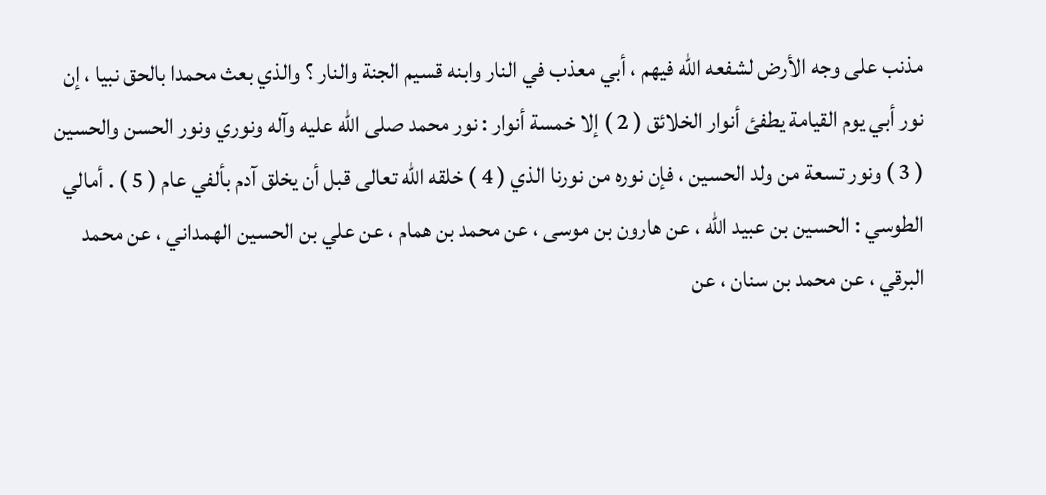مذنب على وجه الأرض لشفعه الله فيهم ، أبي معذب في النار وابنه قسيم الجنة والنار ؟ والذي بعث محمدا بالحق نبيا ، إن نور أبي يوم القيامة يطفئ أنوار الخلائق ( 2 ) إلا خمسة أنوار : نور محمد صلى الله عليه وآله ونوري ونور الحسن والحسين ( 3 ) ونور تسعة من ولد الحسين ، فإن نوره من نورنا الذي ( 4 ) خلقه الله تعالى قبل أن يخلق آدم بألفي عام ( 5 ) . أمالي الطوسي : الحسين بن عبيد الله ، عن هارون بن موسى ، عن محمد بن همام ، عن علي بن الحسين الهمداني ، عن محمد البرقي ، عن محمد بن سنان ، عن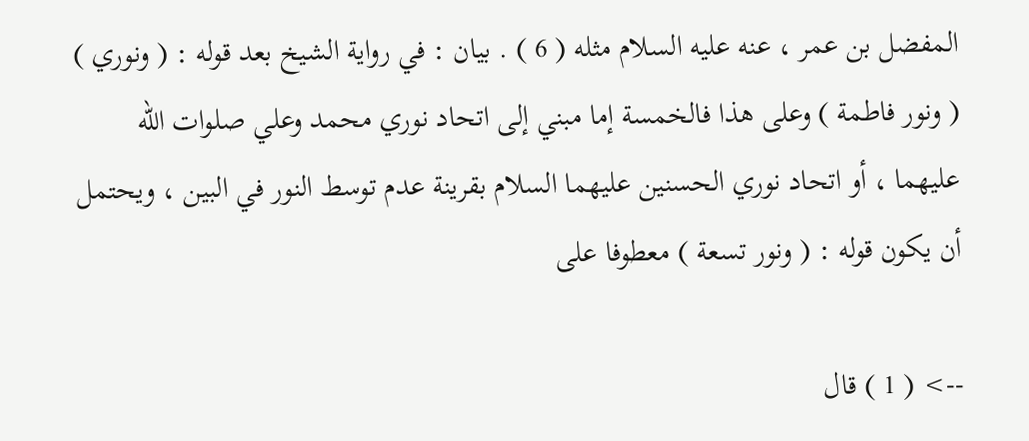المفضل بن عمر ، عنه عليه السلام مثله ( 6 ) . بيان : في رواية الشيخ بعد قوله : ( ونوري ) ( ونور فاطمة ) وعلى هذا فالخمسة إما مبني إلى اتحاد نوري محمد وعلي صلوات الله عليهما ، أو اتحاد نوري الحسنين عليهما السلام بقرينة عدم توسط النور في البين ، ويحتمل أن يكون قوله : ( ونور تسعة ) معطوفا على

--> ( 1 ) قال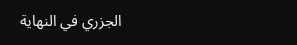الجزري في النهاية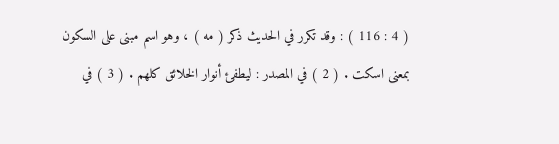( 4 : 116 ) : وقد تكرر في الحديث ذكر ( مه ) ، وهو اسم مبنى على السكون بمعنى اسكت . ( 2 ) في المصدر : ليطفئ أنوار الخلائق كلهم . ( 3 ) في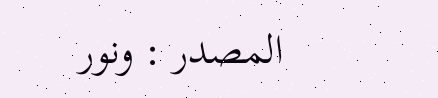المصدر : ونور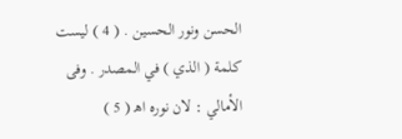الحسن ونور الحسين . ( 4 ) ليست كلمة ( الذي ) في المصدر . وفى الأمالي : لان نوره اه‍ ( 5 )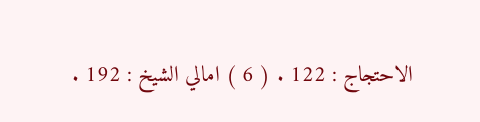الاحتجاج : 122 . ( 6 ) امالي الشيخ : 192 .